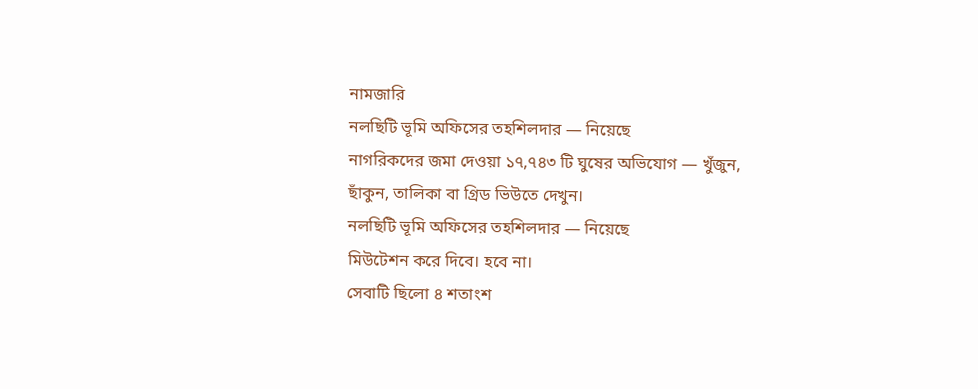নামজারি
নলছিটি ভূমি অফিসের তহশিলদার — নিয়েছে
নাগরিকদের জমা দেওয়া ১৭,৭৪৩ টি ঘুষের অভিযোগ — খুঁজুন, ছাঁকুন, তালিকা বা গ্রিড ভিউতে দেখুন।
নলছিটি ভূমি অফিসের তহশিলদার — নিয়েছে
মিউটেশন করে দিবে। হবে না।
সেবাটি ছিলো ৪ শতাংশ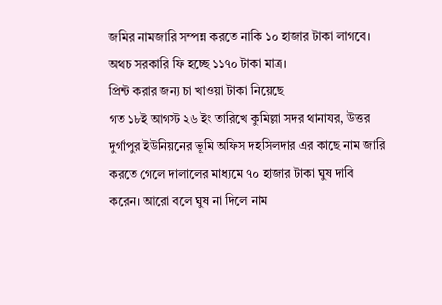জমির নামজারি সম্পন্ন করতে নাকি ১০ হাজার টাকা লাগবে। অথচ সরকারি ফি হচ্ছে ১১৭০ টাকা মাত্র।
প্রিন্ট করার জন্য চা খাওয়া টাকা নিয়েছে
গত ১৮ই আগস্ট ২৬ ইং তারিখে কুমিল্লা সদর থানাযর, উত্তর দুর্গাপুর ইউনিয়নের ভূমি অফিস দহসিলদার এর কাছে নাম জারি করতে গেলে দালালের মাধ্যমে ৭০ হাজার টাকা ঘুষ দাবি করেন। আরো বলে ঘুষ না দিলে নাম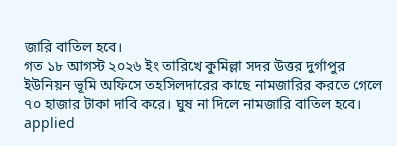জারি বাতিল হবে।
গত ১৮ আগস্ট ২০২৬ ইং তারিখে কুমিল্লা সদর উত্তর দুর্গাপুর ইউনিয়ন ভূমি অফিসে তহসিলদারের কাছে নামজারির করতে গেলে ৭০ হাজার টাকা দাবি করে। ঘুষ না দিলে নামজারি বাতিল হবে।
applied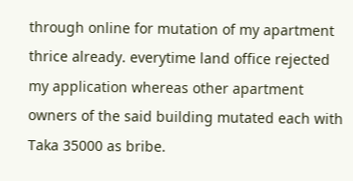through online for mutation of my apartment thrice already. everytime land office rejected my application whereas other apartment owners of the said building mutated each with Taka 35000 as bribe.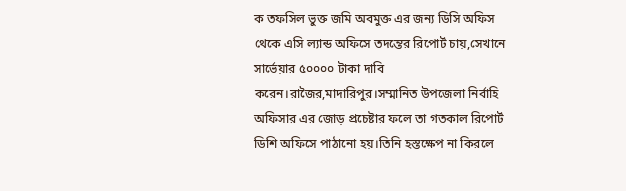ক তফসিল ভুক্ত জমি অবমুক্ত এর জন্য ডিসি অফিস থেকে এসি ল্যান্ড অফিসে তদন্তের রিপোর্ট চায়,সেখানে সার্ভেয়ার ৫০০০০ টাকা দাবি করেন।রাজৈর,মাদারিপুর।সম্মানিত উপজেলা নির্বাহি অফিসার এর জোড় প্রচেষ্টার ফলে তা গতকাল রিপোর্ট ডিশি অফিসে পাঠানো হয়।তিনি হস্তক্ষেপ না কিরলে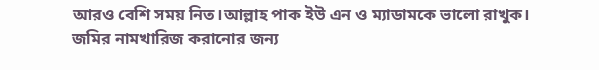আরও বেশি সময় নিত।আল্লাহ পাক ইউ এন ও ম্যাডামকে ভালো রাখুক।
জমির নামখারিজ করানোর জন্য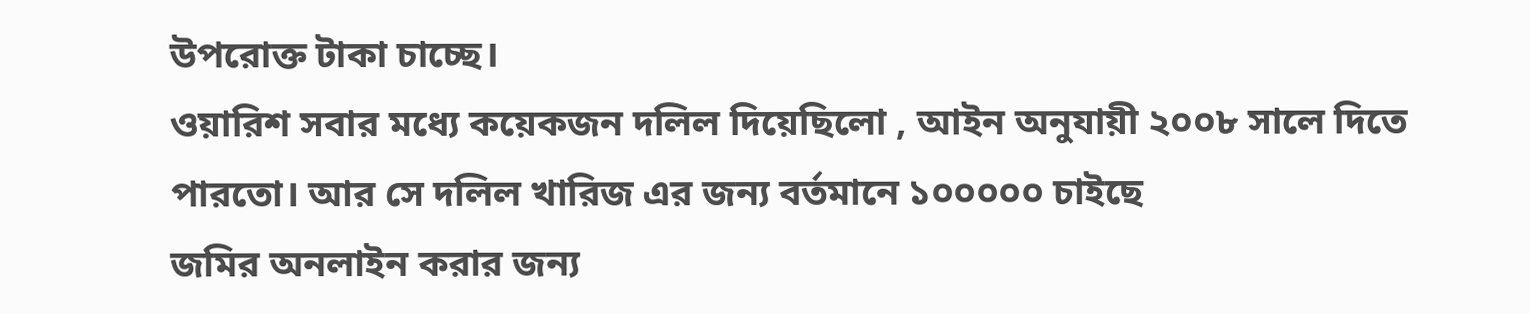উপরোক্ত টাকা চাচ্ছে।
ওয়ারিশ সবার মধ্যে কয়েকজন দলিল দিয়েছিলো , আইন অনুযায়ী ২০০৮ সালে দিতে পারতো। আর সে দলিল খারিজ এর জন্য বর্তমানে ১০০০০০ চাইছে
জমির অনলাইন করার জন্য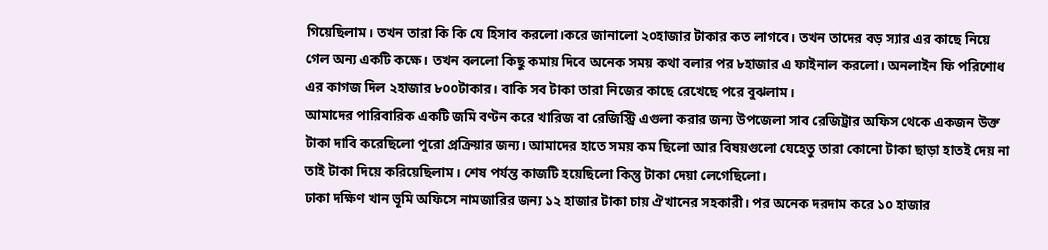গিয়েছিলাম। তখন তারা কি কি যে হিসাব করলো।করে জানালো ২০হাজার টাকার কত লাগবে। তখন তাদের বড় স্যার এর কাছে নিয়ে গেল অন্য একটি কক্ষে। তখন বললো কিছু কমায় দিবে অনেক সময় কথা বলার পর ৮হাজার এ ফাইনাল করলো। অনলাইন ফি পরিশোধ এর কাগজ দিল ২হাজার ৮০০টাকার। বাকি সব টাকা তারা নিজের কাছে রেখেছে পরে বুঝলাম।
আমাদের পারিবারিক একটি জমি বণ্টন করে খারিজ বা রেজিস্ট্রি এগুলা করার জন্য উপজেলা সাব রেজিট্রার অফিস থেকে একজন উক্ত টাকা দাবি করেছিলো পুরো প্রক্রিয়ার জন্য। আমাদের হাতে সময় কম ছিলো আর বিষয়গুলো যেহেতু তারা কোনো টাকা ছাড়া হাতই দেয় না তাই টাকা দিয়ে করিয়েছিলাম। শেষ পর্যন্ত কাজটি হয়েছিলো কিন্তু টাকা দেয়া লেগেছিলো।
ঢাকা দক্ষিণ খান ভূমি অফিসে নামজারির জন্য ১২ হাজার টাকা চায় ঐখানের সহকারী। পর অনেক দরদাম করে ১০ হাজার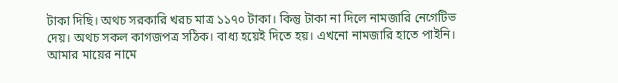টাকা দিছি। অথচ সরকারি খরচ মাত্র ১১৭০ টাকা। কিন্তু টাকা না দিলে নামজারি নেগেটিভ দেয়। অথচ সকল কাগজপত্র সঠিক। বাধ্য হয়েই দিতে হয়। এখনো নামজারি হাতে পাইনি।
আমার মায়ের নামে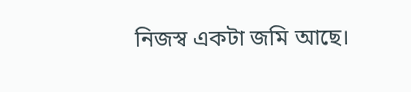নিজস্ব একটা জমি আছে।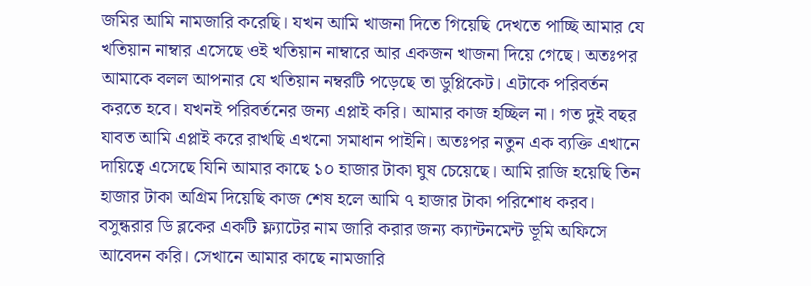জমির আমি নামজারি করেছি। যখন আমি খাজনা দিতে গিয়েছি দেখতে পাচ্ছি আমার যে খতিয়ান নাম্বার এসেছে ওই খতিয়ান নাম্বারে আর একজন খাজনা দিয়ে গেছে। অতঃপর আমাকে বলল আপনার যে খতিয়ান নম্বরটি পড়েছে তা ডুপ্লিকেট। এটাকে পরিবর্তন করতে হবে। যখনই পরিবর্তনের জন্য এপ্লাই করি। আমার কাজ হচ্ছিল না। গত দুই বছর যাবত আমি এপ্লাই করে রাখছি এখনো সমাধান পাইনি। অতঃপর নতুন এক ব্যক্তি এখানে দায়িত্বে এসেছে যিনি আমার কাছে ১০ হাজার টাকা ঘুষ চেয়েছে। আমি রাজি হয়েছি তিন হাজার টাকা অগ্রিম দিয়েছি কাজ শেষ হলে আমি ৭ হাজার টাকা পরিশোধ করব।
বসুন্ধরার ডি ব্লকের একটি ফ্ল্যাটের নাম জারি করার জন্য ক্যান্টনমেন্ট ভূমি অফিসে আবেদন করি। সেখানে আমার কাছে নামজারি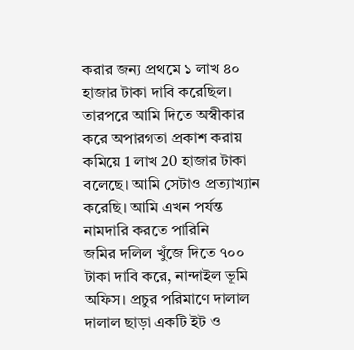করার জন্য প্রথমে ১ লাখ ৪০ হাজার টাকা দাবি করেছিল। তারপরে আমি দিতে অস্বীকার করে অপারগতা প্রকাশ করায় কমিয়ে 1 লাখ 20 হাজার টাকা বলেছে। আমি সেটাও প্রত্যাখ্যান করেছি। আমি এখন পর্যন্ত নামদারি করতে পারিনি
জমির দলিল খুঁজে দিতে ৭০০ টাকা দাবি করে, নান্দাইল ভূমি অফিস। প্রচুর পরিমাণে দালাল দালাল ছাড়া একটি ইট ও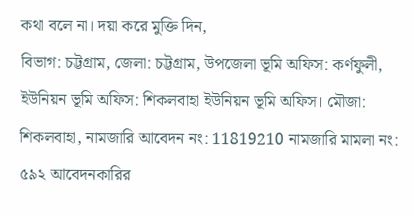কথা বলে না। দয়া করে মুক্তি দিন,
বিভাগ: চট্টগ্রাম, জেলা: চট্টগ্রাম, উপজেলা ভূমি অফিস: কর্ণফুলী, ইউনিয়ন ভূমি অফিস: শিকলবাহা ইউনিয়ন ভূমি অফিস। মৌজা: শিকলবাহা, নামজারি আবেদন নং: 11819210 নামজারি মামলা নং: ৫৯২ আবেদনকারির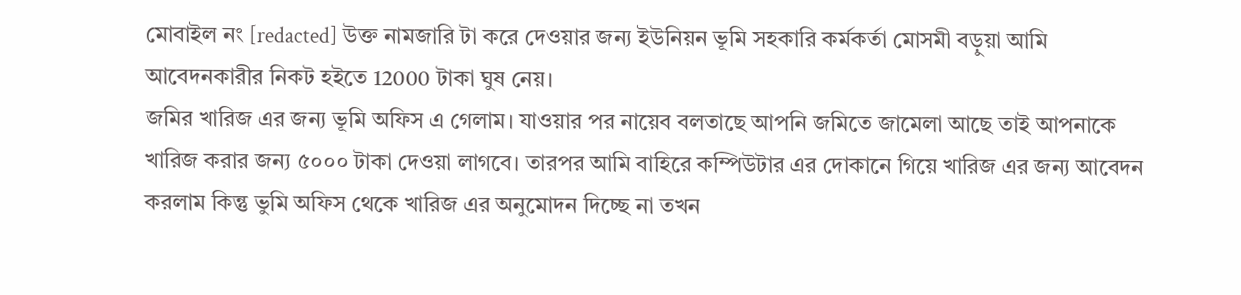মোবাইল নং [redacted] উক্ত নামজারি টা করে দেওয়ার জন্য ইউনিয়ন ভূমি সহকারি কর্মকর্তা মোসমী বড়ুয়া আমি আবেদনকারীর নিকট হইতে 12000 টাকা ঘুষ নেয়।
জমির খারিজ এর জন্য ভূমি অফিস এ গেলাম। যাওয়ার পর নায়েব বলতাছে আপনি জমিতে জামেলা আছে তাই আপনাকে খারিজ করার জন্য ৫০০০ টাকা দেওয়া লাগবে। তারপর আমি বাহিরে কম্পিউটার এর দোকানে গিয়ে খারিজ এর জন্য আবেদন করলাম কিন্তু ভুমি অফিস থেকে খারিজ এর অনুমোদন দিচ্ছে না তখন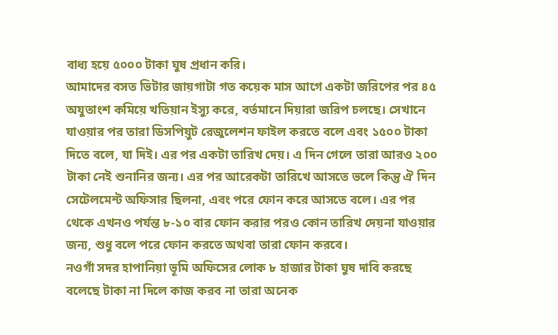বাধ্য হয়ে ৫০০০ টাকা ঘুষ প্রধান করি।
আমাদের বসত ভিটার জায়গাটা গত কয়েক মাস আগে একটা জরিপের পর ৪৫ অযুতাংশ কমিয়ে খতিয়ান ইস্যু করে, বর্তমানে দিয়ারা জরিপ চলছে। সেখানে যাওয়ার পর তারা ডিসপিয়ুট রেজুলেশন ফাইল করতে বলে এবং ১৫০০ টাকা দিতে বলে, যা দিই। এর পর একটা তারিখ দেয়। এ দিন গেলে তারা আরও ২০০ টাকা নেই শুনানির জন্য। এর পর আরেকটা তারিখে আসতে ভলে কিন্তু ঐ দিন সেটেলমেন্ট অফিসার ছিলনা, এবং পরে ফোন করে আসতে বলে। এর পর থেকে এখনও পর্যন্ত ৮-১০ বার ফোন করার পরও কোন তারিখ দেয়না যাওয়ার জন্য, শুধু বলে পরে ফোন করতে অথবা তারা ফোন করবে।
নওগাঁ সদর হাপানিয়া ভূমি অফিসের লোক ৮ হাজার টাকা ঘুষ দাবি করছে বলেছে টাকা না দিলে কাজ করব না তারা অনেক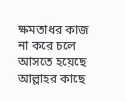ক্ষমতাধর কাজ না করে চলে আসতে হয়েছে আল্লাহর কাছে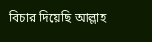বিচার দিয়েছি আল্লাহ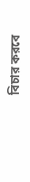বিচার করবে